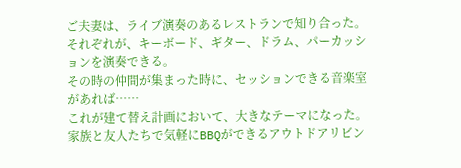ご夫妻は、ライブ演奏のあるレストランで知り合った。それぞれが、キーボード、ギター、ドラム、パーカッションを演奏できる。
その時の仲間が集まった時に、セッションできる音楽室があれば……
これが建て替え計画において、大きなテーマになった。
家族と友人たちで気軽にBBQができるアウトドアリビン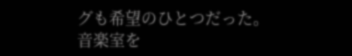グも希望のひとつだった。
音楽室を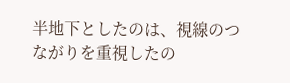半地下としたのは、視線のつながりを重視したの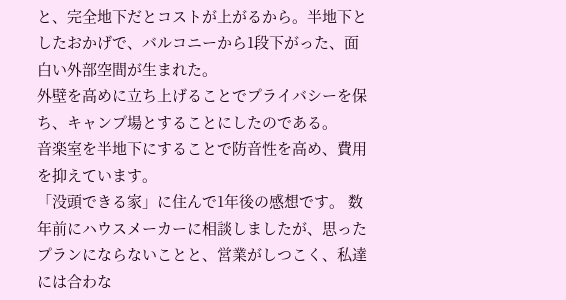と、完全地下だとコストが上がるから。半地下としたおかげで、バルコニーから1段下がった、面白い外部空間が生まれた。
外壁を高めに立ち上げることでプライバシーを保ち、キャンプ場とすることにしたのである。
音楽室を半地下にすることで防音性を高め、費用を抑えています。
「没頭できる家」に住んで1年後の感想です。 数年前にハウスメーカーに相談しましたが、思ったプランにならないことと、営業がしつこく、私達には合わな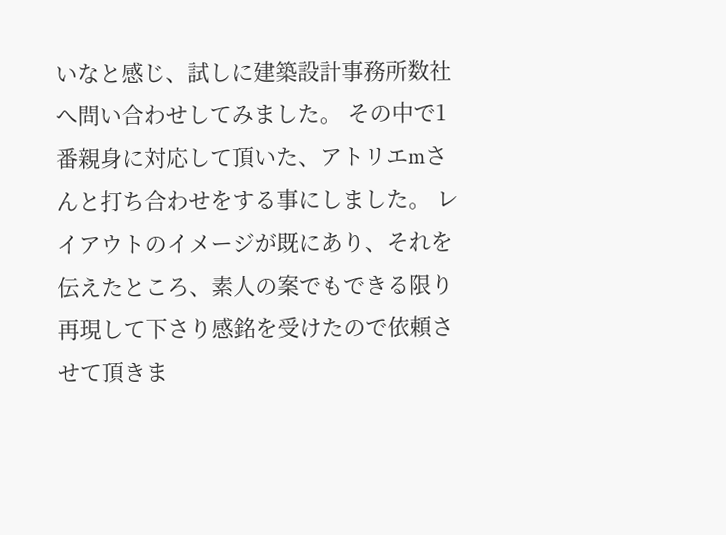いなと感じ、試しに建築設計事務所数社へ問い合わせしてみました。 その中で1番親身に対応して頂いた、アトリエmさんと打ち合わせをする事にしました。 レイアウトのイメージが既にあり、それを伝えたところ、素人の案でもできる限り再現して下さり感銘を受けたので依頼させて頂きま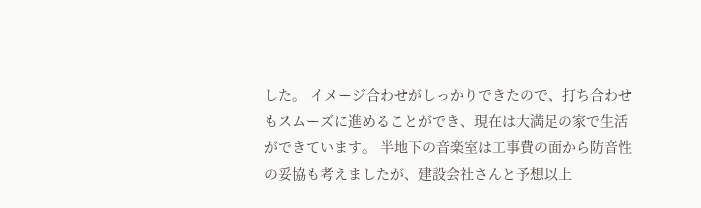した。 イメージ合わせがしっかりできたので、打ち合わせもスムーズに進めることができ、現在は大満足の家で生活ができています。 半地下の音楽室は工事費の面から防音性の妥協も考えましたが、建設会社さんと予想以上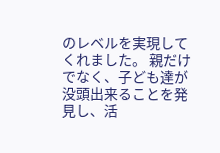のレベルを実現してくれました。 親だけでなく、子ども達が没頭出来ることを発見し、活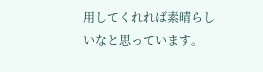用してくれれば素晴らしいなと思っています。